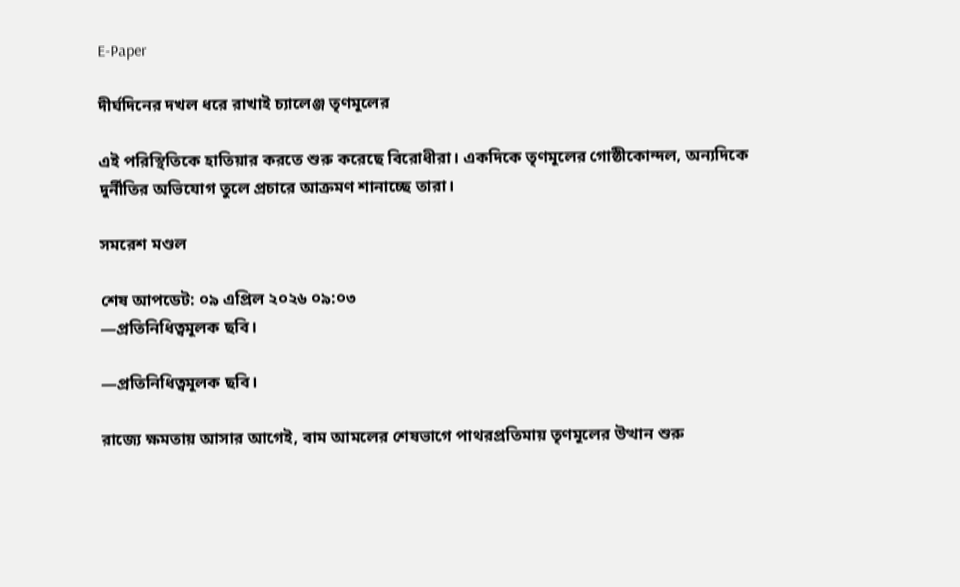E-Paper

দীর্ঘদিনের দখল ধরে রাখাই চ্যালেঞ্জ তৃণমূলের

এই পরিস্থিতিকে হাতিয়ার করতে শুরু করেছে বিরোধীরা। একদিকে তৃণমূলের গোষ্ঠীকোন্দল, অন্যদিকে দুর্নীতির অভিযোগ তুলে প্রচারে আক্রমণ শানাচ্ছে তারা।

সমরেশ মণ্ডল

শেষ আপডেট: ০৯ এপ্রিল ২০২৬ ০৯:০৩
—প্রতিনিধিত্বমূলক ছবি।

—প্রতিনিধিত্বমূলক ছবি।

রাজ্যে ক্ষমতায় আসার আগেই, বাম আমলের শেষভাগে পাথরপ্রতিমায় তৃণমূলের উত্থান শুরু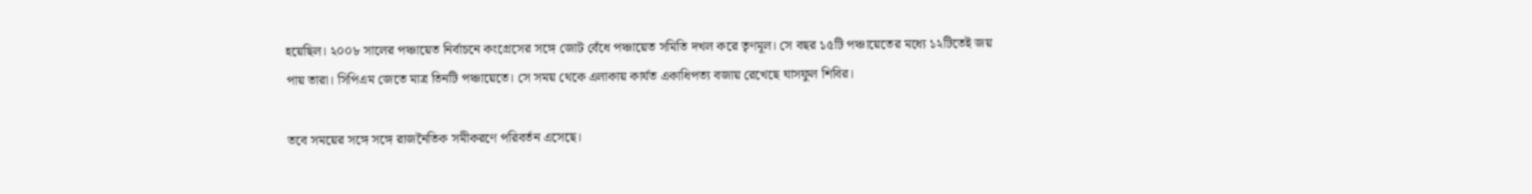হয়েছিল। ২০০৮ সালের পঞ্চায়েত নির্বাচনে কংগ্রেসের সঙ্গে জোট বেঁধে পঞ্চায়েত সমিতি দখল করে তৃণমূল। সে বছর ১৫টি পঞ্চায়েতের মধ্যে ১২টিতেই জয় পায় তারা। সিপিএম জেতে মাত্র তিনটি পঞ্চায়েতে। সে সময় থেকে এলাকায় কার্যত একাধিপত্য বজায় রেখেছে ঘাসফুল শিবির।

তবে সময়ের সঙ্গে সঙ্গে রাজনৈতিক সমীকরণে পরিবর্তন এসেছে।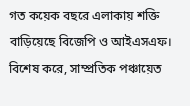গত কয়েক বছরে এলাকায় শক্তি বাড়িয়েছে বিজেপি ও আইএসএফ। বিশেষ করে, সাম্প্রতিক পঞ্চায়েত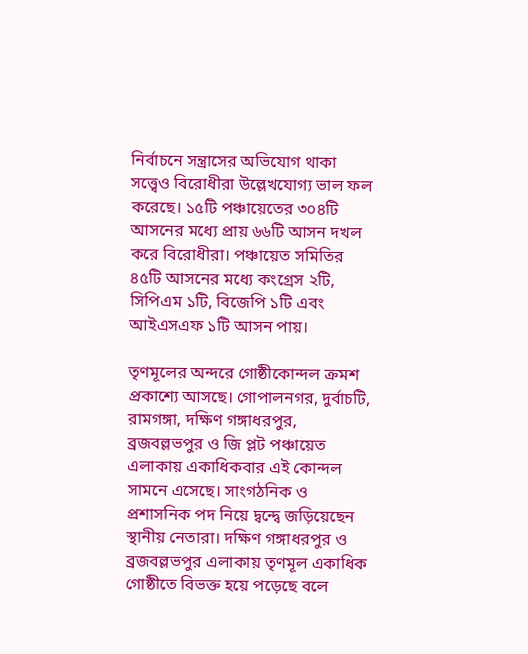নির্বাচনে সন্ত্রাসের অভিযোগ থাকা সত্ত্বেও বিরোধীরা উল্লেখযোগ্য ভাল ফল করেছে। ১৫টি পঞ্চায়েতের ৩০৪টি আসনের মধ্যে প্রায় ৬৬টি আসন দখল করে বিরোধীরা। পঞ্চায়েত সমিতির ৪৫টি আসনের মধ্যে কংগ্রেস ২টি, সিপিএম ১টি, বিজেপি ১টি এবং আইএসএফ ১টি আসন পায়।

তৃণমূলের অন্দরে গোষ্ঠীকোন্দল ক্রমশ প্রকাশ্যে আসছে। গোপালনগর, দুর্বাচটি, রামগঙ্গা, দক্ষিণ গঙ্গাধরপুর, ব্রজবল্লভপুর ও জি প্লট পঞ্চায়েত এলাকায় একাধিকবার এই কোন্দল সামনে এসেছে। সাংগঠনিক ও প্রশাসনিক পদ নিয়ে দ্বন্দ্বে জড়িয়েছেন স্থানীয় নেতারা। দক্ষিণ গঙ্গাধরপুর ও ব্রজবল্লভপুর এলাকায় তৃণমূল একাধিক গোষ্ঠীতে বিভক্ত হয়ে পড়েছে বলে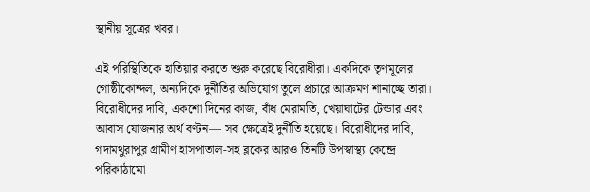স্থানীয় সূত্রের খবর।

এই পরিস্থিতিকে হাতিয়ার করতে শুরু করেছে বিরোধীরা। একদিকে তৃণমূলের গোষ্ঠীকোন্দল, অন্যদিকে দুর্নীতির অভিযোগ তুলে প্রচারে আক্রমণ শানাচ্ছে তারা। বিরোধীদের দাবি, একশো দিনের কাজ, বাঁধ মেরামতি, খেয়াঘাটের টেন্ডার এবং আবাস যোজনার অর্থ বণ্টন— সব ক্ষেত্রেই দুর্নীতি হয়েছে। বিরোধীদের দাবি, গদামথুরাপুর গ্রামীণ হাসপাতাল-সহ ব্লকের আরও তিনটি উপস্বাস্থ্য কেন্দ্রে পরিকাঠামো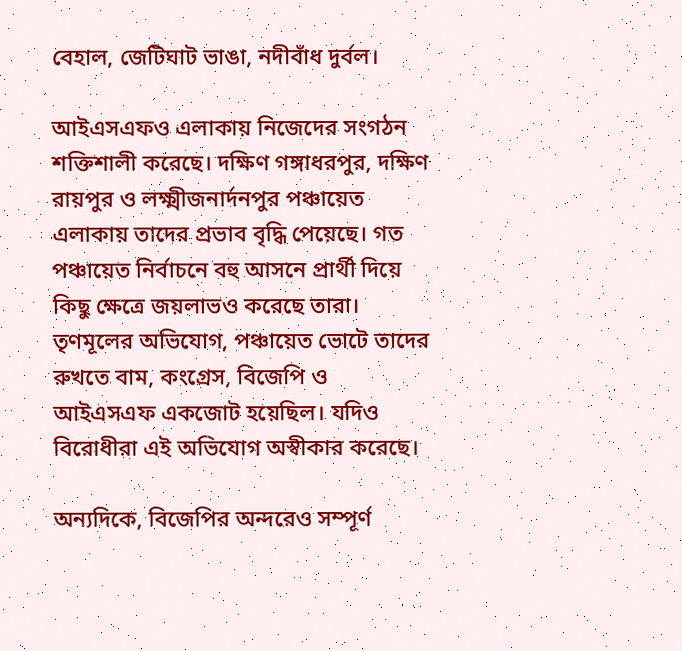বেহাল, জেটিঘাট ভাঙা, নদীবাঁধ দুর্বল।

আইএসএফও এলাকায় নিজেদের সংগঠন শক্তিশালী করেছে। দক্ষিণ গঙ্গাধরপুর, দক্ষিণ রায়পুর ও লক্ষ্মীজনার্দনপুর পঞ্চায়েত এলাকায় তাদের প্রভাব বৃদ্ধি পেয়েছে। গত পঞ্চায়েত নির্বাচনে বহু আসনে প্রার্থী দিয়ে কিছু ক্ষেত্রে জয়লাভও করেছে তারা। তৃণমূলের অভিযোগ, পঞ্চায়েত ভোটে তাদের রুখতে বাম, কংগ্রেস, বিজেপি ও আইএসএফ একজোট হয়েছিল। যদিও বিরোধীরা এই অভিযোগ অস্বীকার করেছে।

অন্যদিকে, বিজেপির অন্দরেও সম্পূর্ণ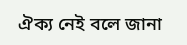ঐক্য নেই বলে জানা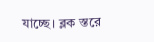যাচ্ছে। ব্লক স্তরে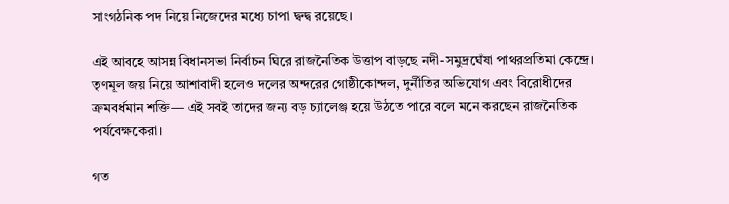সাংগঠনিক পদ নিয়ে নিজেদের মধ্যে চাপা দ্বন্দ্ব রয়েছে।

এই আবহে আসন্ন বিধানসভা নির্বাচন ঘিরে রাজনৈতিক উত্তাপ বাড়ছে নদী-সমুদ্রঘেঁষা পাথরপ্রতিমা কেন্দ্রে। তৃণমূল জয় নিয়ে আশাবাদী হলেও দলের অন্দরের গোষ্ঠীকোন্দল, দুর্নীতির অভিযোগ এবং বিরোধীদের ক্রমবর্ধমান শক্তি— এই সবই তাদের জন্য বড় চ্যালেঞ্জ হয়ে উঠতে পারে বলে মনে করছেন রাজনৈতিক পর্যবেক্ষকেরা।

গত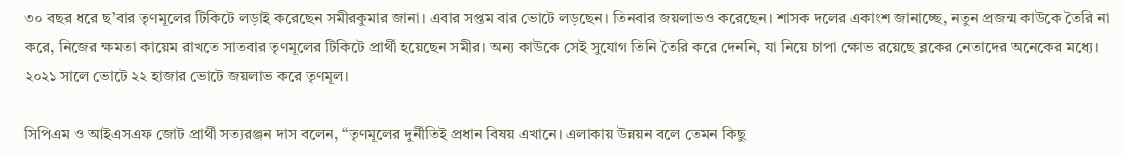৩০ বছর ধরে ছ’বার তৃণমূলের টিকিটে লড়াই করেছেন সমীরকুমার জানা। এবার সপ্তম বার ভোটে লড়ছেন। তিনবার জয়লাভও করেছেন। শাসক দলের একাংশ জানাচ্ছে, নতুন প্রজন্ম কাউকে তৈরি না করে, নিজের ক্ষমতা কায়েম রাখতে সাতবার তৃণমূলের টিকিটে প্রার্থী হয়েছেন সমীর। অন্য কাউকে সেই সুযোগ তিনি তৈরি করে দেননি, যা নিয়ে চাপা ক্ষোভ রয়েছে ব্লকের নেতাদের অনেকের মধ্যে। ২০২১ সালে ভোটে ২২ হাজার ভোটে জয়লাভ করে তৃণমূল।

সিপিএম ও আইএসএফ জোট প্রার্থী সত্যরঞ্জন দাস বলেন, ‘‘তৃণমূলের দুর্নীতিই প্রধান বিষয় এখানে। এলাকায় উন্নয়ন বলে তেমন কিছু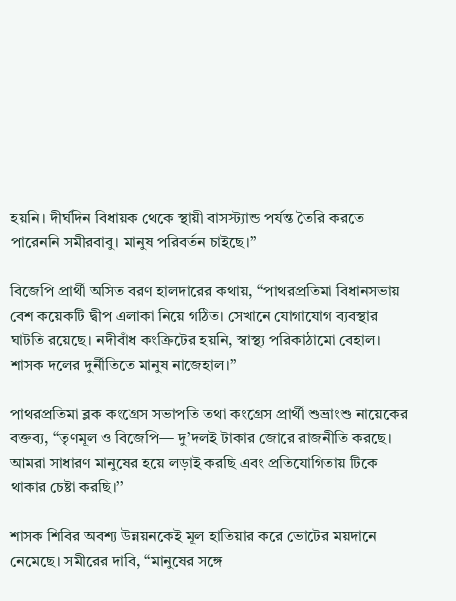হয়নি। দীর্ঘদিন বিধায়ক থেকে স্থায়ী বাসস্ট্যান্ড পর্যন্ত তৈরি করতে পারেননি সমীরবাবু। মানুষ পরিবর্তন চাইছে।’’

বিজেপি প্রার্থী অসিত বরণ হালদারের কথায়, ‘‘পাথরপ্রতিমা বিধানসভায় বেশ কয়েকটি দ্বীপ এলাকা নিয়ে গঠিত। সেখানে যোগাযোগ ব্যবস্থার ঘাটতি রয়েছে। নদীবাঁধ কংক্রিটের হয়নি, স্বাস্থ্য পরিকাঠামো বেহাল। শাসক দলের দুর্নীতিতে মানুষ নাজেহাল।’’

পাথরপ্রতিমা ব্লক কংগ্রেস সভাপতি তথা কংগ্রেস প্রার্থী শুভ্রাংশু নায়েকের বক্তব্য, ‘‘তৃণমূল ও বিজেপি— দু’দলই টাকার জোরে রাজনীতি করছে। আমরা সাধারণ মানুষের হয়ে লড়াই করছি এবং প্রতিযোগিতায় টিকে থাকার চেষ্টা করছি।’’

শাসক শিবির অবশ্য উন্নয়নকেই মূল হাতিয়ার করে ভোটের ময়দানে নেমেছে। সমীরের দাবি, ‘‘মানুষের সঙ্গে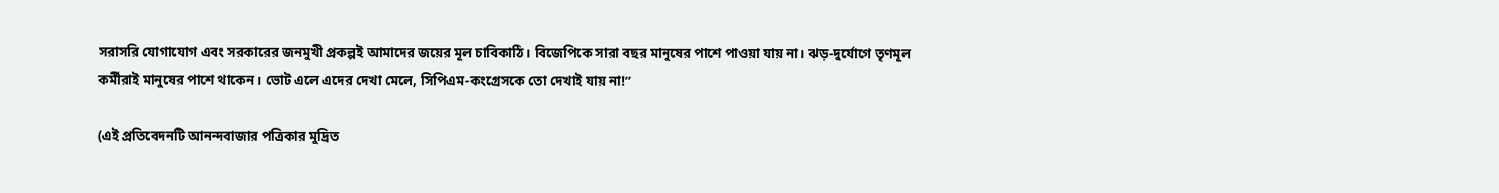সরাসরি যোগাযোগ এবং সরকারের জনমুখী প্রকল্পই আমাদের জয়ের মূল চাবিকাঠি। বিজেপিকে সারা বছর মানুষের পাশে পাওয়া যায় না। ঝড়-দুর্যোগে তৃণমূল কর্মীরাই মানুষের পাশে থাকেন। ভোট এলে এদের দেখা মেলে, সিপিএম-কংগ্রেসকে তো দেখাই যায় না!’’

(এই প্রতিবেদনটি আনন্দবাজার পত্রিকার মুদ্রিত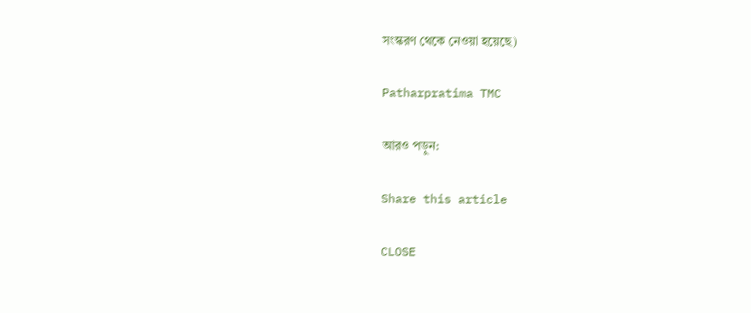সংস্করণ থেকে নেওয়া হয়েছে)

Patharpratima TMC

আরও পড়ুন:

Share this article

CLOSE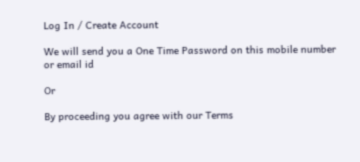Log In / Create Account

We will send you a One Time Password on this mobile number or email id

Or

By proceeding you agree with our Terms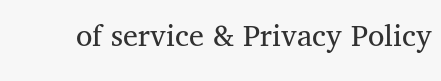of service & Privacy Policy